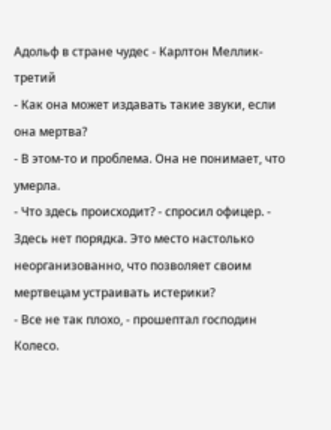Адольф в стране чудес - Карлтон Меллик-третий
- Как она может издавать такие звуки, если она мертва?
- В этом-то и проблема. Она не понимает, что умерла.
- Что здесь происходит? - спросил офицер. - Здесь нет порядка. Это место настолько неорганизованно, что позволяет своим мертвецам устраивать истерики?
- Все не так плохо, - прошептал господин Колесо.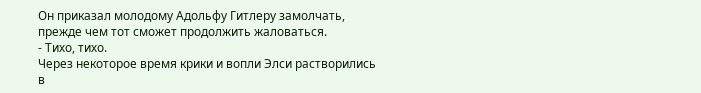Он приказал молодому Адольфу Гитлеру замолчать, прежде чем тот сможет продолжить жаловаться.
- Тихо, тихо.
Через некоторое время крики и вопли Элси растворились в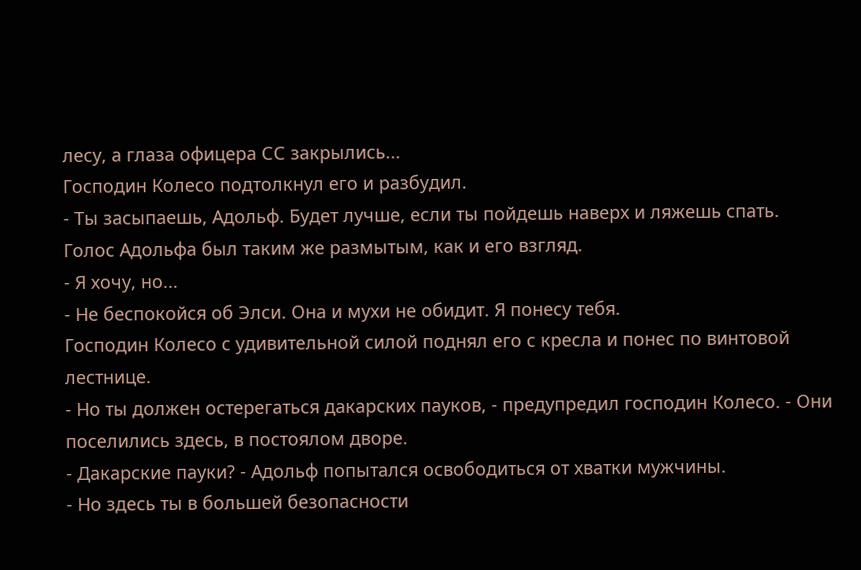лесу, а глаза офицера СС закрылись...
Господин Колесо подтолкнул его и разбудил.
- Ты засыпаешь, Адольф. Будет лучше, если ты пойдешь наверх и ляжешь спать.
Голос Адольфа был таким же размытым, как и его взгляд.
- Я хочу, но...
- Не беспокойся об Элси. Она и мухи не обидит. Я понесу тебя.
Господин Колесо с удивительной силой поднял его с кресла и понес по винтовой лестнице.
- Но ты должен остерегаться дакарских пауков, - предупредил господин Колесо. - Они поселились здесь, в постоялом дворе.
- Дакарские пауки? - Адольф попытался освободиться от хватки мужчины.
- Но здесь ты в большей безопасности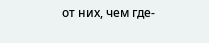от них, чем где-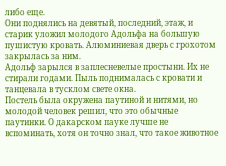либо еще.
Они поднялись на девятый, последний, этаж, и старик уложил молодого Адольфа на большую пушистую кровать. Алюминиевая дверь с грохотом закрылась за ним.
Адольф зарылся в заплесневелые простыни. Их не стирали годами. Пыль поднималась с кровати и танцевала в тусклом свете окна.
Постель была окружена паутиной и нитями, но молодой человек решил, что это обычные паутинки. О дакарском пауке лучше не вспоминать, хотя он точно знал, что такое животное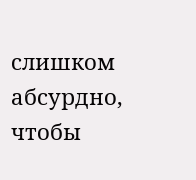слишком абсурдно, чтобы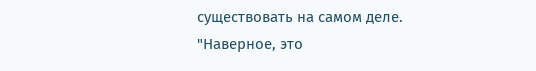существовать на самом деле.
"Наверное, это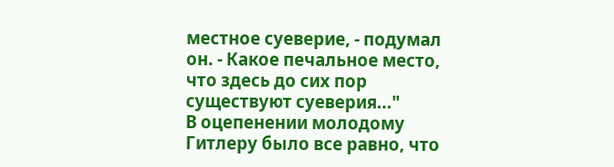местное суеверие, - подумал он. - Какое печальное место, что здесь до сих пор существуют суеверия..."
В оцепенении молодому Гитлеру было все равно, что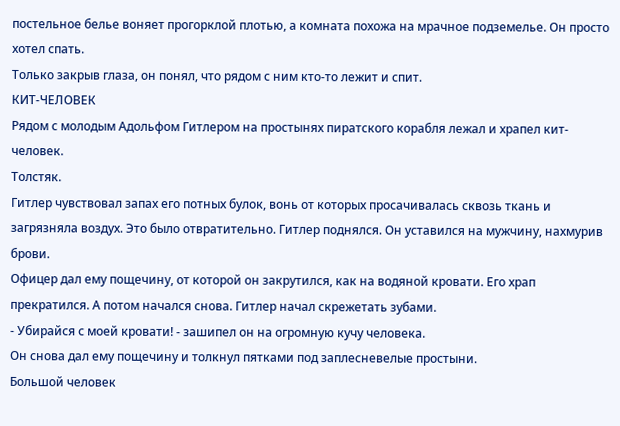постельное белье воняет прогорклой плотью, а комната похожа на мрачное подземелье. Он просто хотел спать.
Только закрыв глаза, он понял, что рядом с ним кто-то лежит и спит.
КИТ-ЧЕЛОВЕК
Рядом с молодым Адольфом Гитлером на простынях пиратского корабля лежал и храпел кит-человек.
Толстяк.
Гитлер чувствовал запах его потных булок, вонь от которых просачивалась сквозь ткань и загрязняла воздух. Это было отвратительно. Гитлер поднялся. Он уставился на мужчину, нахмурив брови.
Офицер дал ему пощечину, от которой он закрутился, как на водяной кровати. Его храп прекратился. А потом начался снова. Гитлер начал скрежетать зубами.
- Убирайся с моей кровати! - зашипел он на огромную кучу человека.
Он снова дал ему пощечину и толкнул пятками под заплесневелые простыни.
Большой человек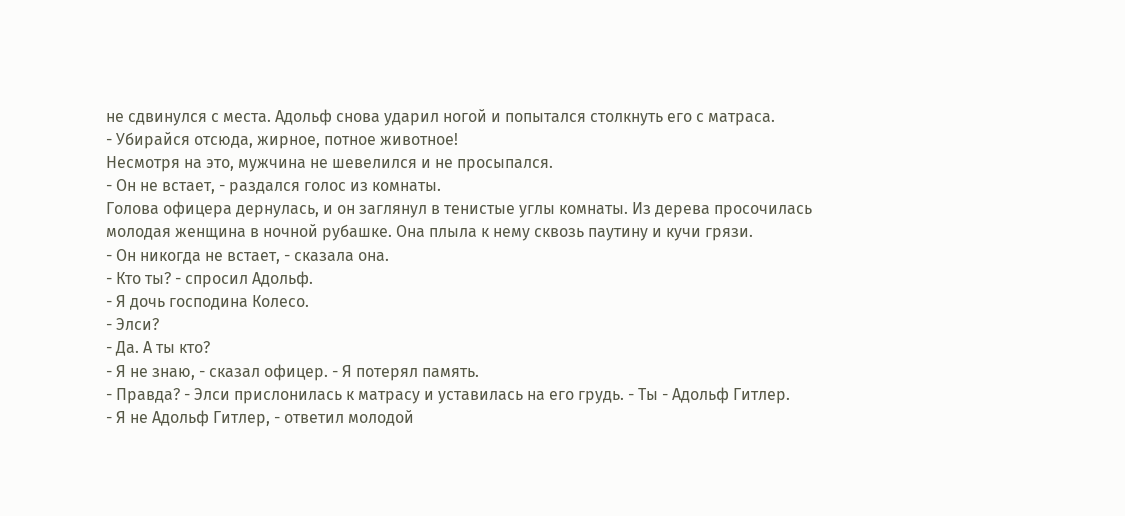не сдвинулся с места. Адольф снова ударил ногой и попытался столкнуть его с матраса.
- Убирайся отсюда, жирное, потное животное!
Несмотря на это, мужчина не шевелился и не просыпался.
- Он не встает, - раздался голос из комнаты.
Голова офицера дернулась, и он заглянул в тенистые углы комнаты. Из дерева просочилась молодая женщина в ночной рубашке. Она плыла к нему сквозь паутину и кучи грязи.
- Он никогда не встает, - сказала она.
- Кто ты? - спросил Адольф.
- Я дочь господина Колесо.
- Элси?
- Да. А ты кто?
- Я не знаю, - сказал офицер. - Я потерял память.
- Правда? - Элси прислонилась к матрасу и уставилась на его грудь. - Ты - Адольф Гитлер.
- Я не Адольф Гитлер, - ответил молодой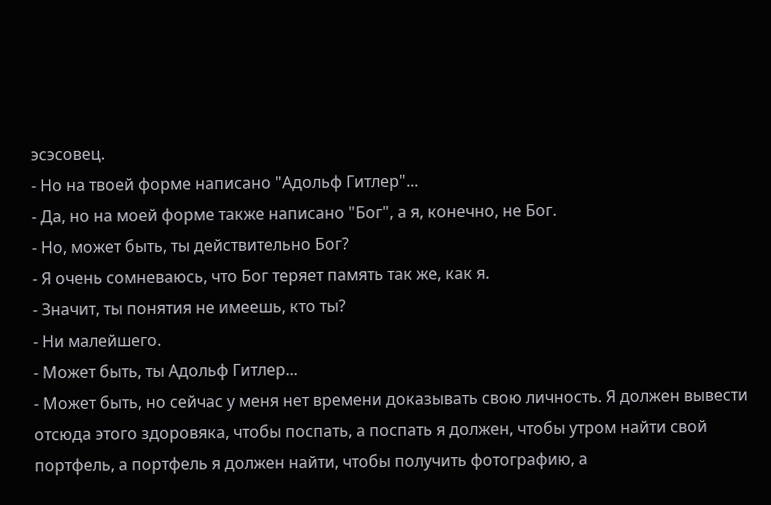эсэсовец.
- Но на твоей форме написано "Адольф Гитлер"...
- Да, но на моей форме также написано "Бог", а я, конечно, не Бог.
- Но, может быть, ты действительно Бог?
- Я очень сомневаюсь, что Бог теряет память так же, как я.
- Значит, ты понятия не имеешь, кто ты?
- Ни малейшего.
- Может быть, ты Адольф Гитлер...
- Может быть, но сейчас у меня нет времени доказывать свою личность. Я должен вывести отсюда этого здоровяка, чтобы поспать, а поспать я должен, чтобы утром найти свой портфель, а портфель я должен найти, чтобы получить фотографию, а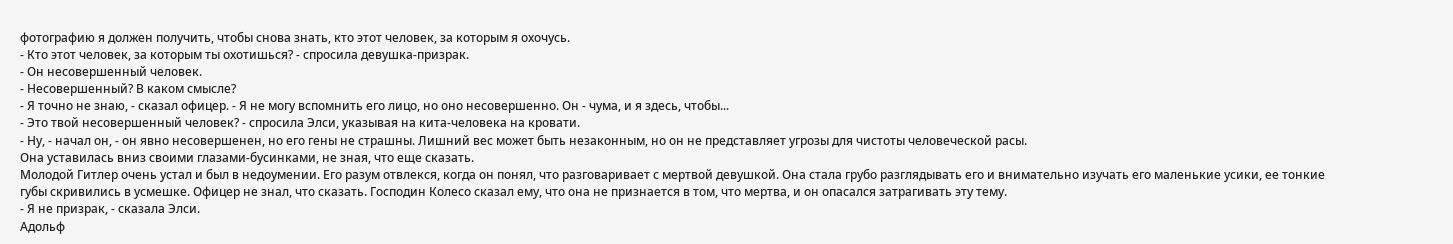фотографию я должен получить, чтобы снова знать, кто этот человек, за которым я охочусь.
- Кто этот человек, за которым ты охотишься? - спросила девушка-призрак.
- Он несовершенный человек.
- Несовершенный? В каком смысле?
- Я точно не знаю, - сказал офицер. - Я не могу вспомнить его лицо, но оно несовершенно. Он - чума, и я здесь, чтобы...
- Это твой несовершенный человек? - спросила Элси, указывая на кита-человека на кровати.
- Ну, - начал он, - он явно несовершенен, но его гены не страшны. Лишний вес может быть незаконным, но он не представляет угрозы для чистоты человеческой расы.
Она уставилась вниз своими глазами-бусинками, не зная, что еще сказать.
Молодой Гитлер очень устал и был в недоумении. Его разум отвлекся, когда он понял, что разговаривает с мертвой девушкой. Она стала грубо разглядывать его и внимательно изучать его маленькие усики, ее тонкие губы скривились в усмешке. Офицер не знал, что сказать. Господин Колесо сказал ему, что она не признается в том, что мертва, и он опасался затрагивать эту тему.
- Я не призрак, - сказала Элси.
Адольф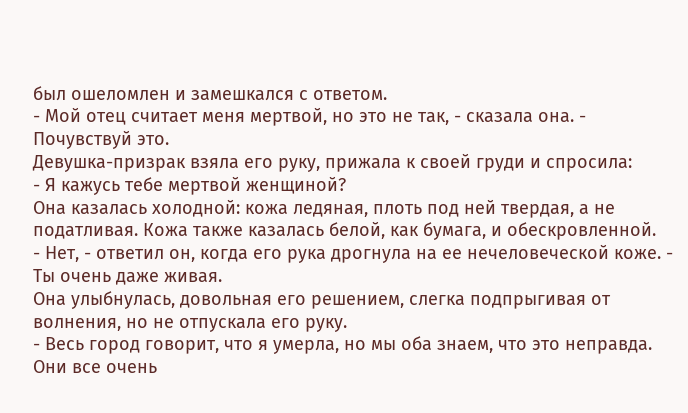был ошеломлен и замешкался с ответом.
- Мой отец считает меня мертвой, но это не так, - сказала она. - Почувствуй это.
Девушка-призрак взяла его руку, прижала к своей груди и спросила:
- Я кажусь тебе мертвой женщиной?
Она казалась холодной: кожа ледяная, плоть под ней твердая, а не податливая. Кожа также казалась белой, как бумага, и обескровленной.
- Нет, - ответил он, когда его рука дрогнула на ее нечеловеческой коже. - Ты очень даже живая.
Она улыбнулась, довольная его решением, слегка подпрыгивая от волнения, но не отпускала его руку.
- Весь город говорит, что я умерла, но мы оба знаем, что это неправда. Они все очень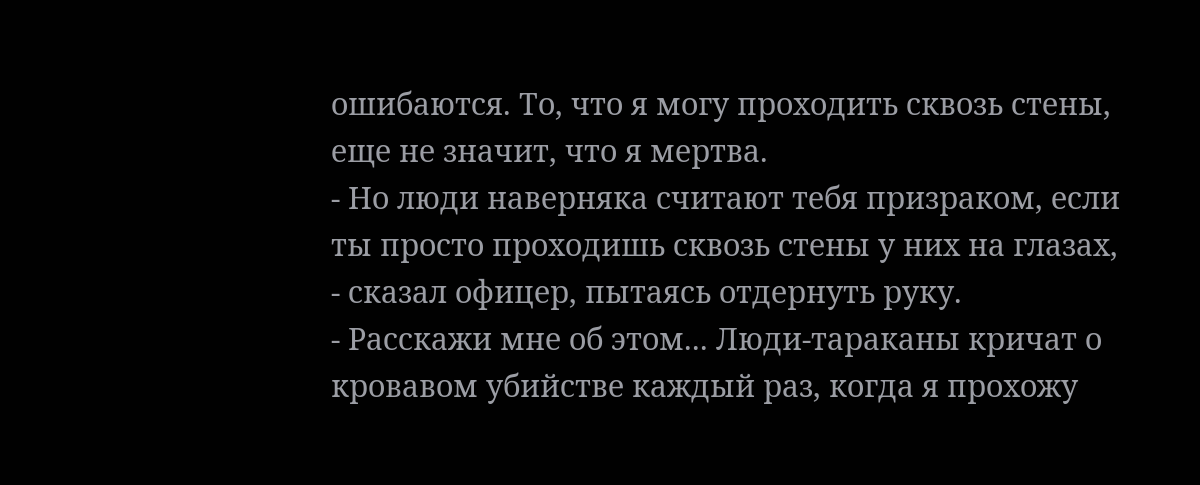ошибаются. То, что я могу проходить сквозь стены, еще не значит, что я мертва.
- Но люди наверняка считают тебя призраком, если ты просто проходишь сквозь стены у них на глазах, - сказал офицер, пытаясь отдернуть руку.
- Расскажи мне об этом... Люди-тараканы кричат о кровавом убийстве каждый раз, когда я прохожу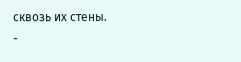сквозь их стены.
-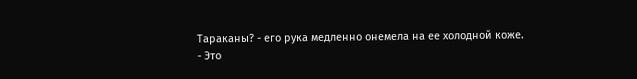Тараканы? - его рука медленно онемела на ее холодной коже.
- Это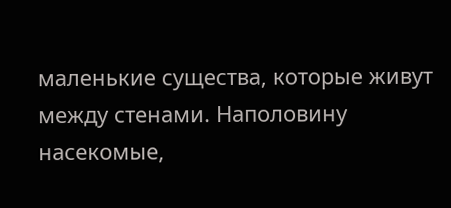маленькие существа, которые живут между стенами. Наполовину насекомые,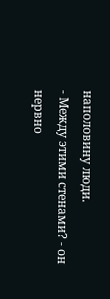наполовину люди.
- Между этими стенами? - он нервно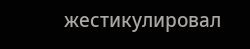жестикулировал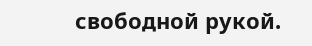свободной рукой.